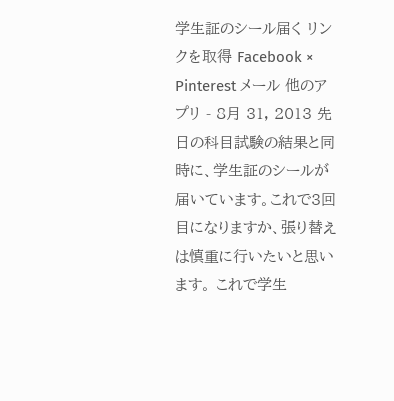学生証のシール届く リンクを取得 Facebook × Pinterest メール 他のアプリ - 8月 31, 2013 先日の科目試験の結果と同時に、学生証のシールが届いています。これで3回目になりますか、張り替えは慎重に行いたいと思います。 これで学生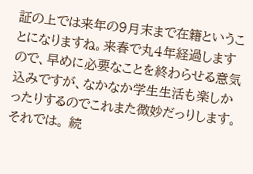証の上では来年の9月末まで在籍ということになりますね。来春で丸4年経過しますので、早めに必要なことを終わらせる意気込みですが、なかなか学生生活も楽しかったりするのでこれまた微妙だっりします。 それでは。 続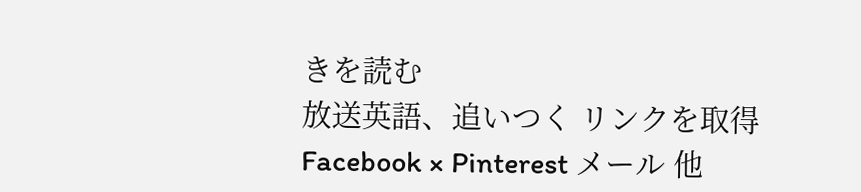きを読む
放送英語、追いつく リンクを取得 Facebook × Pinterest メール 他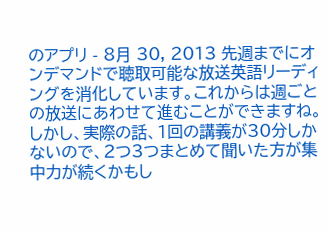のアプリ - 8月 30, 2013 先週までにオンデマンドで聴取可能な放送英語リーディングを消化しています。これからは週ごとの放送にあわせて進むことができますね。 しかし、実際の話、1回の講義が30分しかないので、2つ3つまとめて聞いた方が集中力が続くかもし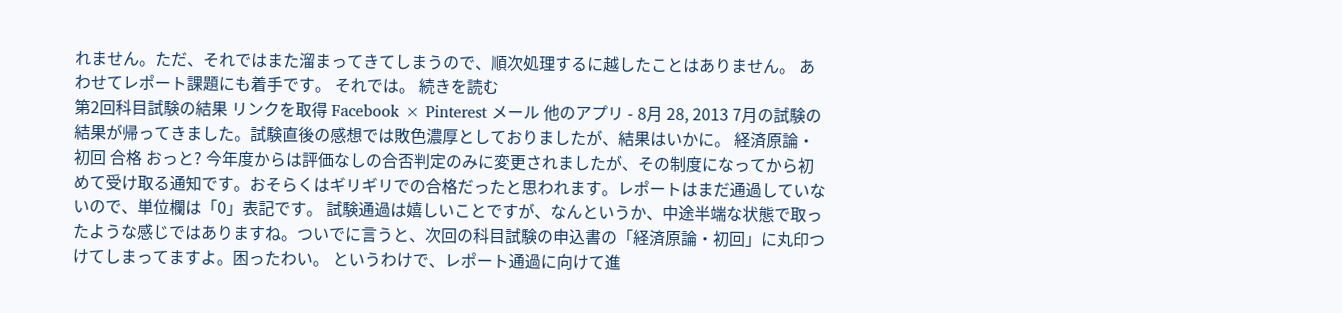れません。ただ、それではまた溜まってきてしまうので、順次処理するに越したことはありません。 あわせてレポート課題にも着手です。 それでは。 続きを読む
第2回科目試験の結果 リンクを取得 Facebook × Pinterest メール 他のアプリ - 8月 28, 2013 7月の試験の結果が帰ってきました。試験直後の感想では敗色濃厚としておりましたが、結果はいかに。 経済原論・初回 合格 おっと? 今年度からは評価なしの合否判定のみに変更されましたが、その制度になってから初めて受け取る通知です。おそらくはギリギリでの合格だったと思われます。レポートはまだ通過していないので、単位欄は「0」表記です。 試験通過は嬉しいことですが、なんというか、中途半端な状態で取ったような感じではありますね。ついでに言うと、次回の科目試験の申込書の「経済原論・初回」に丸印つけてしまってますよ。困ったわい。 というわけで、レポート通過に向けて進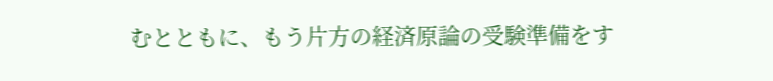むとともに、もう片方の経済原論の受験準備をす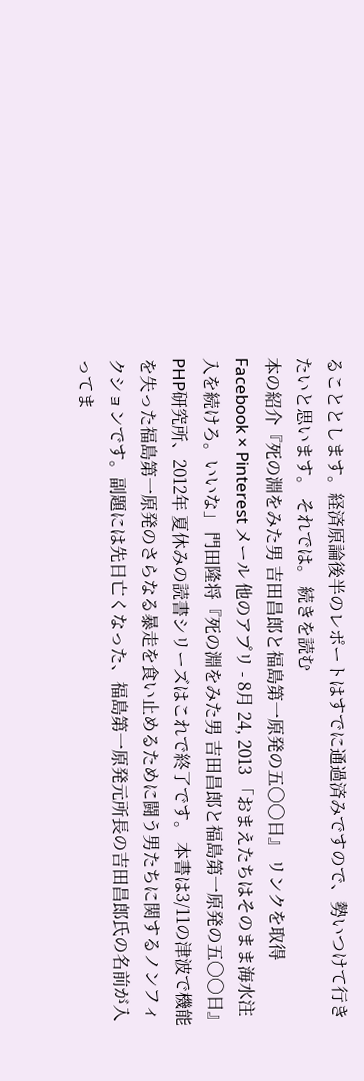ることとします。経済原論後半のレポートはすでに通過済みですので、勢いつけて行きたいと思います。 それでは。 続きを読む
本の紹介『死の淵をみた男 吉田昌郎と福島第一原発の五〇〇日』 リンクを取得 Facebook × Pinterest メール 他のアプリ - 8月 24, 2013 「おまえたちはそのまま海水注入を続けろ。いいな」 門田隆将『死の淵をみた男 吉田昌郎と福島第一原発の五〇〇日』PHP研究所、2012年 夏休みの読書シリーズはこれで終了です。 本書は3/11の津波で機能を失った福島第一原発のさらなる暴走を食い止めるために闘う男たちに関するノンフィクションです。副題には先日亡くなった、福島第一原発元所長の吉田昌郎氏の名前が入ってま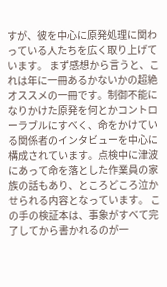すが、彼を中心に原発処理に関わっている人たちを広く取り上げています。 まず感想から言うと、これは年に一冊あるかないかの超絶オススメの一冊です。制御不能になりかけた原発を何とかコントローラブルにすべく、命をかけている関係者のインタビューを中心に構成されています。点検中に津波にあって命を落とした作業員の家族の話もあり、ところどころ泣かせられる内容となっています。 この手の検証本は、事象がすべて完了してから書かれるのが一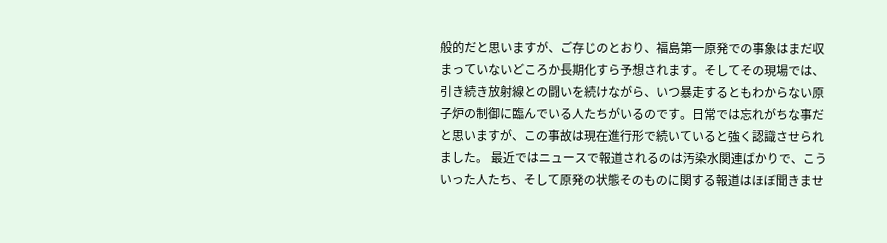般的だと思いますが、ご存じのとおり、福島第一原発での事象はまだ収まっていないどころか長期化すら予想されます。そしてその現場では、引き続き放射線との闘いを続けながら、いつ暴走するともわからない原子炉の制御に臨んでいる人たちがいるのです。日常では忘れがちな事だと思いますが、この事故は現在進行形で続いていると強く認識させられました。 最近ではニュースで報道されるのは汚染水関連ばかりで、こういった人たち、そして原発の状態そのものに関する報道はほぼ聞きませ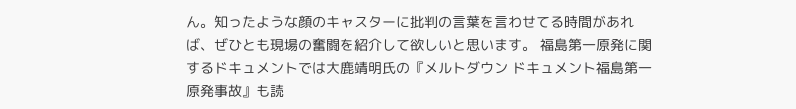ん。知ったような顔のキャスターに批判の言葉を言わせてる時間があれば、ぜひとも現場の奮闘を紹介して欲しいと思います。 福島第一原発に関するドキュメントでは大鹿靖明氏の『メルトダウン ドキュメント福島第一原発事故』も読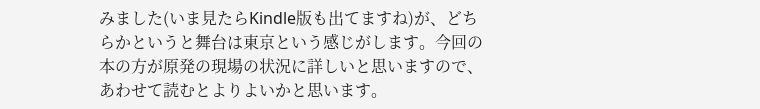みました(いま見たらKindle版も出てますね)が、どちらかというと舞台は東京という感じがします。今回の本の方が原発の現場の状況に詳しいと思いますので、あわせて読むとよりよいかと思います。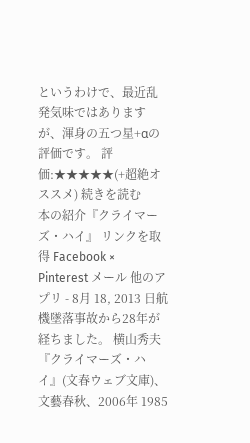というわけで、最近乱発気味ではありますが、渾身の五つ星+αの評価です。 評価:★★★★★(+超絶オススメ) 続きを読む
本の紹介『クライマーズ・ハイ』 リンクを取得 Facebook × Pinterest メール 他のアプリ - 8月 18, 2013 日航機墜落事故から28年が経ちました。 横山秀夫 『クライマーズ・ハイ』(文春ウェブ文庫)、文藝春秋、2006年 1985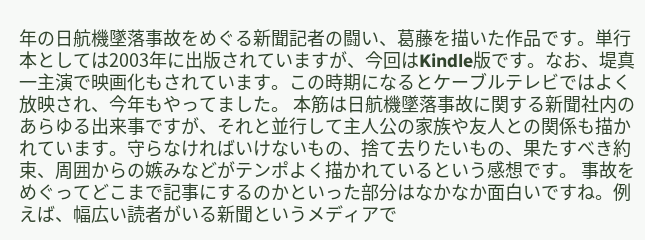年の日航機墜落事故をめぐる新聞記者の闘い、葛藤を描いた作品です。単行本としては2003年に出版されていますが、今回はKindle版です。なお、堤真一主演で映画化もされています。この時期になるとケーブルテレビではよく放映され、今年もやってました。 本筋は日航機墜落事故に関する新聞社内のあらゆる出来事ですが、それと並行して主人公の家族や友人との関係も描かれています。守らなければいけないもの、捨て去りたいもの、果たすべき約束、周囲からの嫉みなどがテンポよく描かれているという感想です。 事故をめぐってどこまで記事にするのかといった部分はなかなか面白いですね。例えば、幅広い読者がいる新聞というメディアで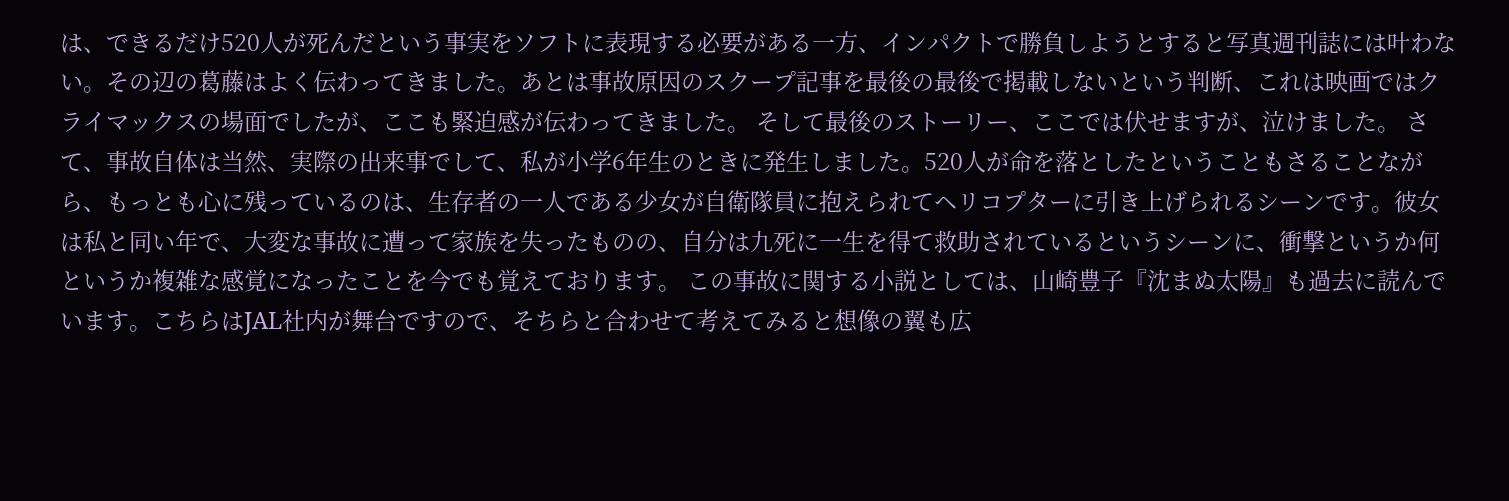は、できるだけ520人が死んだという事実をソフトに表現する必要がある一方、インパクトで勝負しようとすると写真週刊誌には叶わない。その辺の葛藤はよく伝わってきました。あとは事故原因のスクープ記事を最後の最後で掲載しないという判断、これは映画ではクライマックスの場面でしたが、ここも緊迫感が伝わってきました。 そして最後のストーリー、ここでは伏せますが、泣けました。 さて、事故自体は当然、実際の出来事でして、私が小学6年生のときに発生しました。520人が命を落としたということもさることながら、もっとも心に残っているのは、生存者の一人である少女が自衛隊員に抱えられてヘリコプターに引き上げられるシーンです。彼女は私と同い年で、大変な事故に遭って家族を失ったものの、自分は九死に一生を得て救助されているというシーンに、衝撃というか何というか複雑な感覚になったことを今でも覚えております。 この事故に関する小説としては、山崎豊子『沈まぬ太陽』も過去に読んでいます。こちらはJAL社内が舞台ですので、そちらと合わせて考えてみると想像の翼も広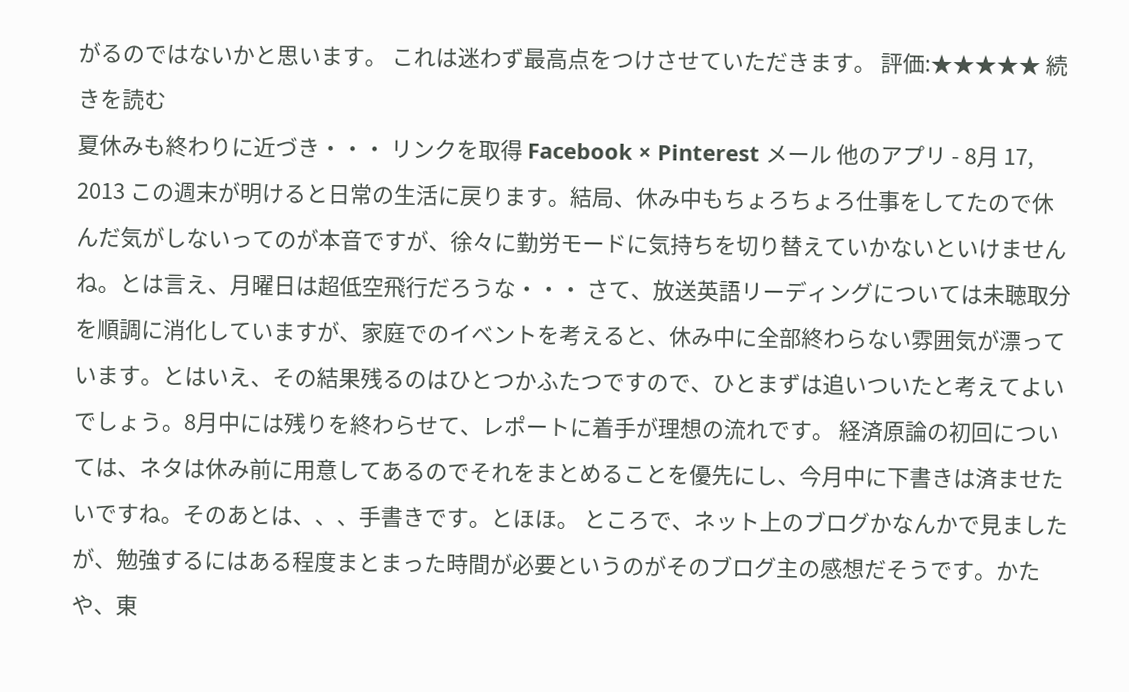がるのではないかと思います。 これは迷わず最高点をつけさせていただきます。 評価:★★★★★ 続きを読む
夏休みも終わりに近づき・・・ リンクを取得 Facebook × Pinterest メール 他のアプリ - 8月 17, 2013 この週末が明けると日常の生活に戻ります。結局、休み中もちょろちょろ仕事をしてたので休んだ気がしないってのが本音ですが、徐々に勤労モードに気持ちを切り替えていかないといけませんね。とは言え、月曜日は超低空飛行だろうな・・・ さて、放送英語リーディングについては未聴取分を順調に消化していますが、家庭でのイベントを考えると、休み中に全部終わらない雰囲気が漂っています。とはいえ、その結果残るのはひとつかふたつですので、ひとまずは追いついたと考えてよいでしょう。8月中には残りを終わらせて、レポートに着手が理想の流れです。 経済原論の初回については、ネタは休み前に用意してあるのでそれをまとめることを優先にし、今月中に下書きは済ませたいですね。そのあとは、、、手書きです。とほほ。 ところで、ネット上のブログかなんかで見ましたが、勉強するにはある程度まとまった時間が必要というのがそのブログ主の感想だそうです。かたや、東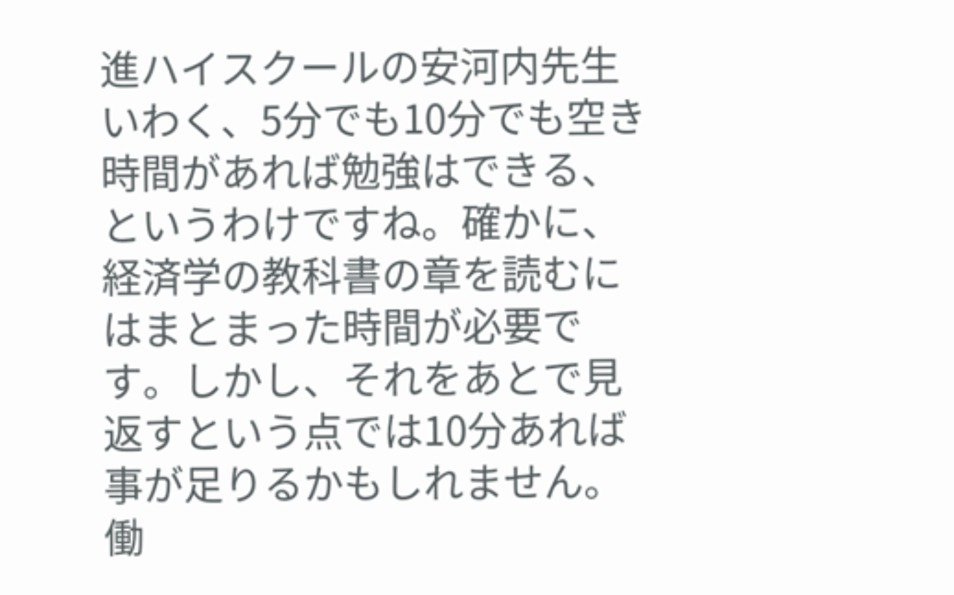進ハイスクールの安河内先生いわく、5分でも10分でも空き時間があれば勉強はできる、というわけですね。確かに、経済学の教科書の章を読むにはまとまった時間が必要です。しかし、それをあとで見返すという点では10分あれば事が足りるかもしれません。 働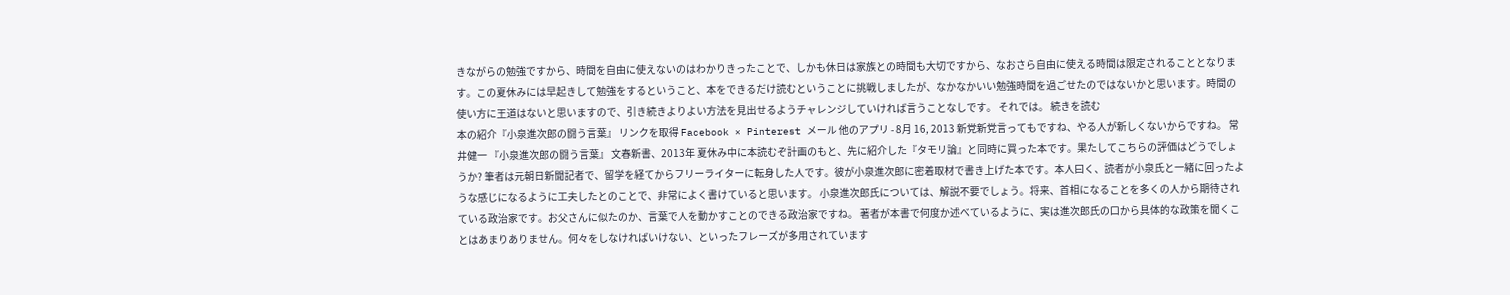きながらの勉強ですから、時間を自由に使えないのはわかりきったことで、しかも休日は家族との時間も大切ですから、なおさら自由に使える時間は限定されることとなります。この夏休みには早起きして勉強をするということ、本をできるだけ読むということに挑戦しましたが、なかなかいい勉強時間を過ごせたのではないかと思います。時間の使い方に王道はないと思いますので、引き続きよりよい方法を見出せるようチャレンジしていければ言うことなしです。 それでは。 続きを読む
本の紹介『小泉進次郎の闘う言葉』 リンクを取得 Facebook × Pinterest メール 他のアプリ - 8月 16, 2013 新党新党言ってもですね、やる人が新しくないからですね。 常井健一 『小泉進次郎の闘う言葉』 文春新書、2013年 夏休み中に本読むぞ計画のもと、先に紹介した『タモリ論』と同時に買った本です。果たしてこちらの評価はどうでしょうか? 筆者は元朝日新聞記者で、留学を経てからフリーライターに転身した人です。彼が小泉進次郎に密着取材で書き上げた本です。本人曰く、読者が小泉氏と一緒に回ったような感じになるように工夫したとのことで、非常によく書けていると思います。 小泉進次郎氏については、解説不要でしょう。将来、首相になることを多くの人から期待されている政治家です。お父さんに似たのか、言葉で人を動かすことのできる政治家ですね。 著者が本書で何度か述べているように、実は進次郎氏の口から具体的な政策を聞くことはあまりありません。何々をしなければいけない、といったフレーズが多用されています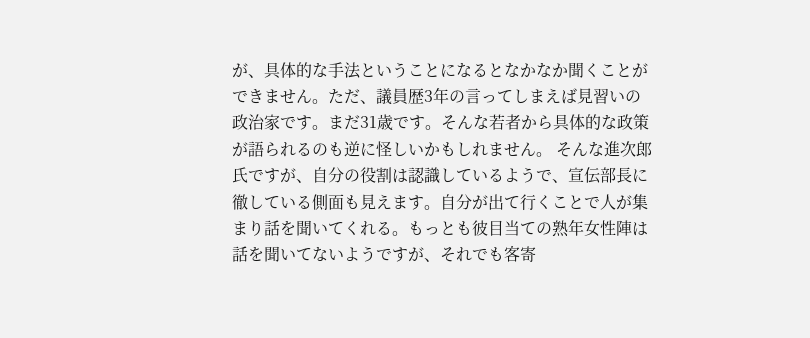が、具体的な手法ということになるとなかなか聞くことができません。ただ、議員歴3年の言ってしまえば見習いの政治家です。まだ31歳です。そんな若者から具体的な政策が語られるのも逆に怪しいかもしれません。 そんな進次郎氏ですが、自分の役割は認識しているようで、宣伝部長に徹している側面も見えます。自分が出て行くことで人が集まり話を聞いてくれる。もっとも彼目当ての熟年女性陣は話を聞いてないようですが、それでも客寄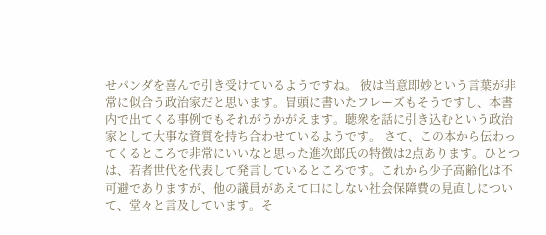せパンダを喜んで引き受けているようですね。 彼は当意即妙という言葉が非常に似合う政治家だと思います。冒頭に書いたフレーズもそうですし、本書内で出てくる事例でもそれがうかがえます。聴衆を話に引き込むという政治家として大事な資質を持ち合わせているようです。 さて、この本から伝わってくるところで非常にいいなと思った進次郎氏の特徴は2点あります。ひとつは、若者世代を代表して発言しているところです。これから少子高齢化は不可避でありますが、他の議員があえて口にしない社会保障費の見直しについて、堂々と言及しています。そ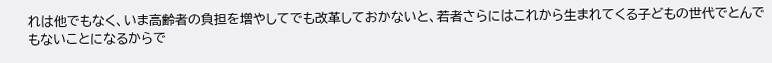れは他でもなく、いま高齢者の負担を増やしてでも改革しておかないと、若者さらにはこれから生まれてくる子どもの世代でとんでもないことになるからで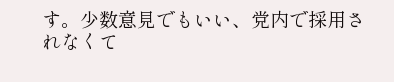す。少数意見でもいい、党内で採用されなくて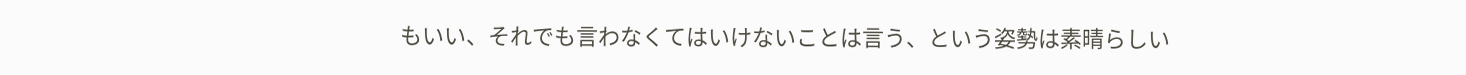もいい、それでも言わなくてはいけないことは言う、という姿勢は素晴らしい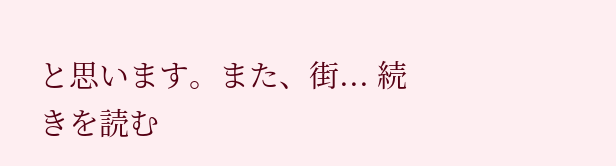と思います。また、街... 続きを読む